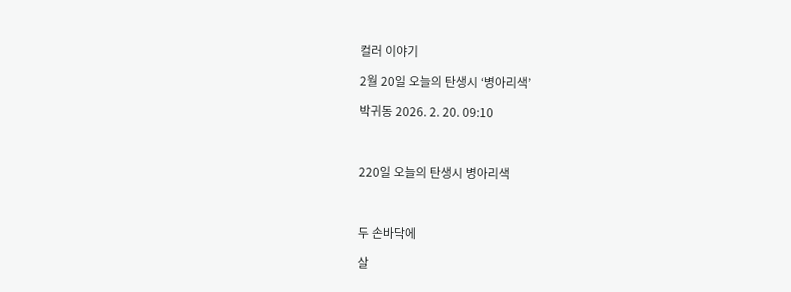컬러 이야기

2월 20일 오늘의 탄생시 ‘병아리색’

박귀동 2026. 2. 20. 09:10



220일 오늘의 탄생시 병아리색



두 손바닥에

살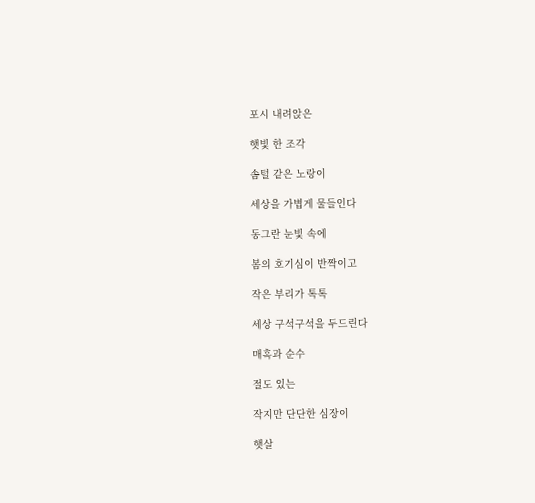포시 내려앉은

햇빛 한 조각

솜털 같은 노랑이

세상을 가볍게 물들인다

동그란 눈빛 속에

봄의 호기심이 반짝이고

작은 부리가 톡톡

세상 구석구석을 두드린다

매혹과 순수

절도 있는

작지만 단단한 심장이

햇살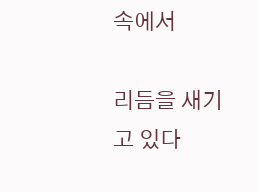속에서

리듬을 새기고 있다